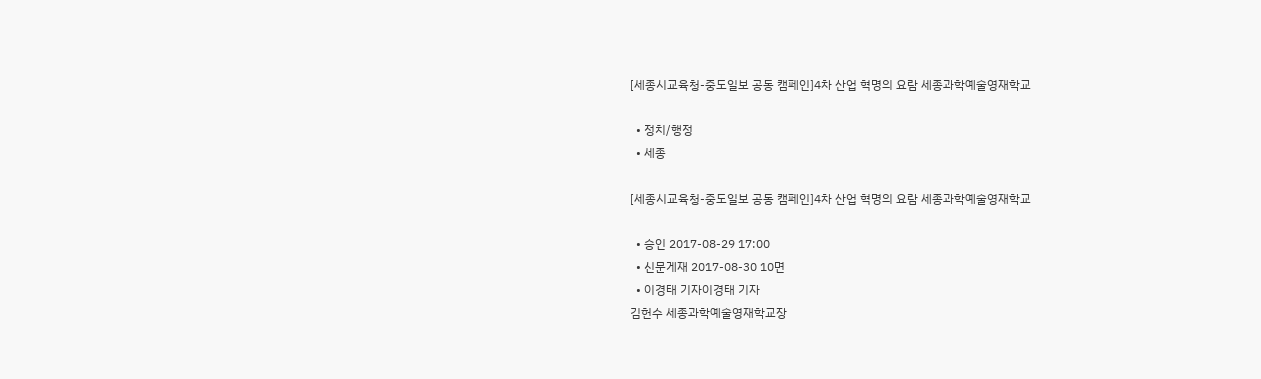[세종시교육청-중도일보 공동 캠페인]4차 산업 혁명의 요람 세종과학예술영재학교

  • 정치/행정
  • 세종

[세종시교육청-중도일보 공동 캠페인]4차 산업 혁명의 요람 세종과학예술영재학교

  • 승인 2017-08-29 17:00
  • 신문게재 2017-08-30 10면
  • 이경태 기자이경태 기자
김헌수 세종과학예술영재학교장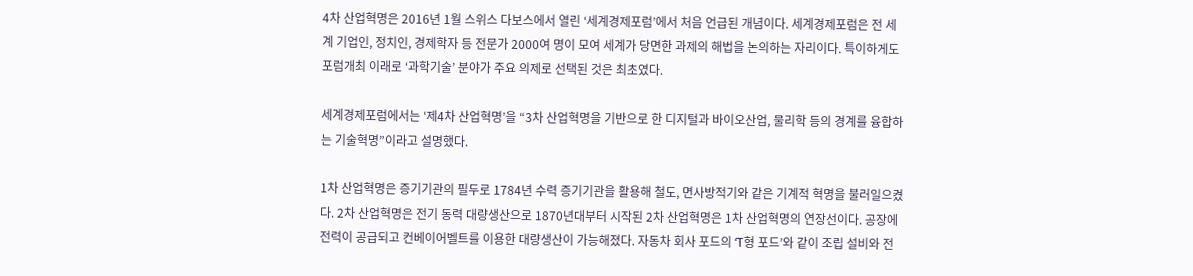4차 산업혁명은 2016년 1월 스위스 다보스에서 열린 ‘세계경제포럼’에서 처음 언급된 개념이다. 세계경제포럼은 전 세계 기업인, 정치인, 경제학자 등 전문가 2000여 명이 모여 세계가 당면한 과제의 해법을 논의하는 자리이다. 특이하게도 포럼개최 이래로 ‘과학기술’ 분야가 주요 의제로 선택된 것은 최초였다.

세계경제포럼에서는 ‘제4차 산업혁명’을 “3차 산업혁명을 기반으로 한 디지털과 바이오산업, 물리학 등의 경계를 융합하는 기술혁명”이라고 설명했다.

1차 산업혁명은 증기기관의 필두로 1784년 수력 증기기관을 활용해 철도, 면사방적기와 같은 기계적 혁명을 불러일으켰다. 2차 산업혁명은 전기 동력 대량생산으로 1870년대부터 시작된 2차 산업혁명은 1차 산업혁명의 연장선이다. 공장에 전력이 공급되고 컨베이어벨트를 이용한 대량생산이 가능해졌다. 자동차 회사 포드의 ‘T형 포드’와 같이 조립 설비와 전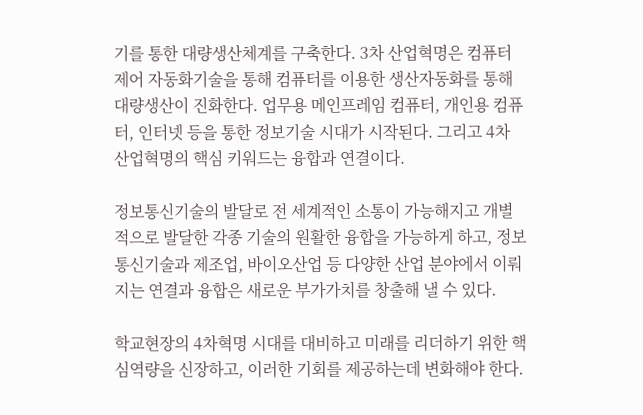기를 통한 대량생산체계를 구축한다. 3차 산업혁명은 컴퓨터 제어 자동화기술을 통해 컴퓨터를 이용한 생산자동화를 통해 대량생산이 진화한다. 업무용 메인프레임 컴퓨터, 개인용 컴퓨터, 인터넷 등을 통한 정보기술 시대가 시작된다. 그리고 4차 산업혁명의 핵심 키워드는 융합과 연결이다.

정보통신기술의 발달로 전 세계적인 소통이 가능해지고 개별적으로 발달한 각종 기술의 원활한 융합을 가능하게 하고, 정보통신기술과 제조업, 바이오산업 등 다양한 산업 분야에서 이뤄지는 연결과 융합은 새로운 부가가치를 창출해 낼 수 있다.

학교현장의 4차혁명 시대를 대비하고 미래를 리더하기 위한 핵심역량을 신장하고, 이러한 기회를 제공하는데 변화해야 한다.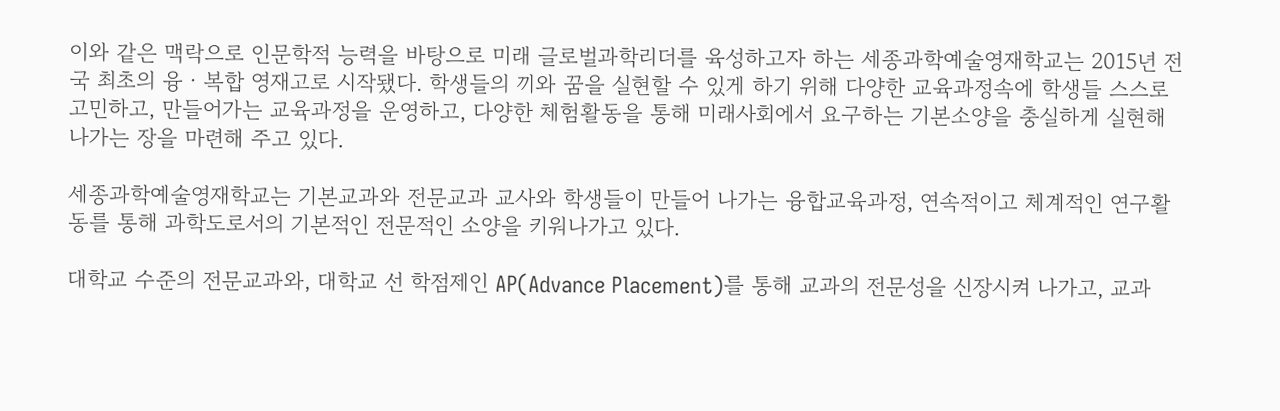이와 같은 맥락으로 인문학적 능력을 바탕으로 미래 글로벌과학리더를 육성하고자 하는 세종과학예술영재학교는 2015년 전국 최초의 융ㆍ복합 영재고로 시작됐다. 학생들의 끼와 꿈을 실현할 수 있게 하기 위해 다양한 교육과정속에 학생들 스스로 고민하고, 만들어가는 교육과정을 운영하고, 다양한 체험활동을 통해 미래사회에서 요구하는 기본소양을 충실하게 실현해 나가는 장을 마련해 주고 있다.

세종과학예술영재학교는 기본교과와 전문교과 교사와 학생들이 만들어 나가는 융합교육과정, 연속적이고 체계적인 연구활동를 통해 과학도로서의 기본적인 전문적인 소양을 키워나가고 있다.

대학교 수준의 전문교과와, 대학교 선 학점제인 AP(Advance Placement)를 통해 교과의 전문성을 신장시켜 나가고, 교과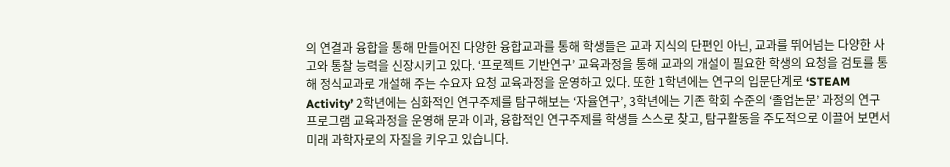의 연결과 융합을 통해 만들어진 다양한 융합교과를 통해 학생들은 교과 지식의 단편인 아닌, 교과를 뛰어넘는 다양한 사고와 통찰 능력을 신장시키고 있다. ‘프로젝트 기반연구’ 교육과정을 통해 교과의 개설이 필요한 학생의 요청을 검토를 통해 정식교과로 개설해 주는 수요자 요청 교육과정을 운영하고 있다. 또한 1학년에는 연구의 입문단계로 ‘STEAM Activity’ 2학년에는 심화적인 연구주제를 탐구해보는 ‘자율연구’, 3학년에는 기존 학회 수준의 ‘졸업논문’ 과정의 연구 프로그램 교육과정을 운영해 문과 이과, 융합적인 연구주제를 학생들 스스로 찾고, 탐구활동을 주도적으로 이끌어 보면서 미래 과학자로의 자질을 키우고 있습니다.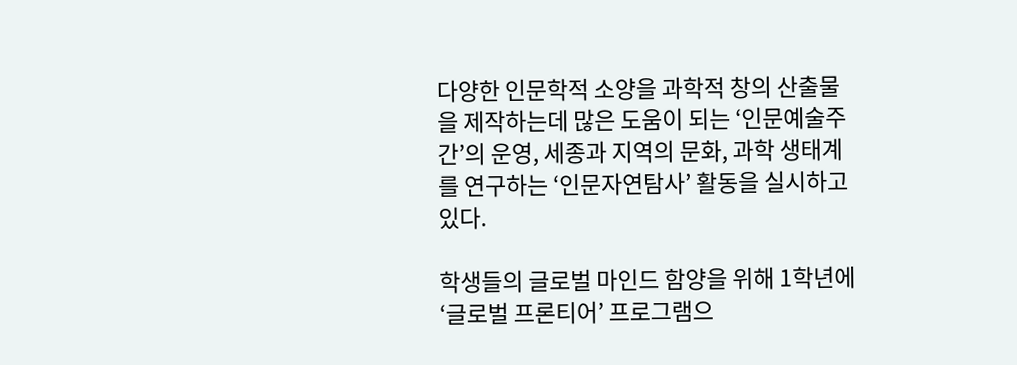다양한 인문학적 소양을 과학적 창의 산출물을 제작하는데 많은 도움이 되는 ‘인문예술주간’의 운영, 세종과 지역의 문화, 과학 생태계를 연구하는 ‘인문자연탐사’ 활동을 실시하고 있다.

학생들의 글로벌 마인드 함양을 위해 1학년에 ‘글로벌 프론티어’ 프로그램으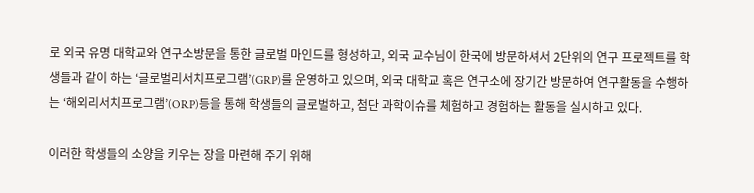로 외국 유명 대학교와 연구소방문을 통한 글로벌 마인드를 형성하고, 외국 교수님이 한국에 방문하셔서 2단위의 연구 프로젝트를 학생들과 같이 하는 ‘글로벌리서치프로그램’(GRP)를 운영하고 있으며, 외국 대학교 혹은 연구소에 장기간 방문하여 연구활동을 수행하는 ‘해외리서치프로그램’(ORP)등을 통해 학생들의 글로벌하고, 첨단 과학이슈를 체험하고 경험하는 활동을 실시하고 있다.

이러한 학생들의 소양을 키우는 장을 마련해 주기 위해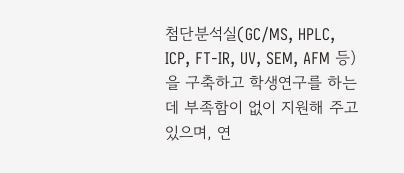첨단분석실(GC/MS, HPLC, ICP, FT-IR, UV, SEM, AFM 등)을 구축하고 학생연구를 하는데 부족함이 없이 지원해 주고 있으며, 연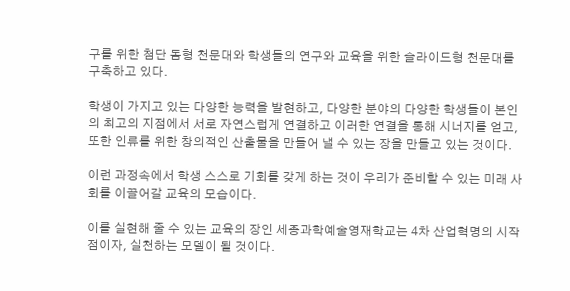구를 위한 첨단 돔형 천문대와 학생들의 연구와 교육을 위한 슬라이드형 천문대를 구축하고 있다.

학생이 가지고 있는 다양한 능력을 발현하고, 다양한 분야의 다양한 학생들이 본인의 최고의 지점에서 서로 자연스럽게 연결하고 이러한 연결을 통해 시너지를 얻고, 또한 인류를 위한 창의적인 산출물을 만들어 낼 수 있는 장을 만들고 있는 것이다.

이런 과정속에서 학생 스스로 기회를 갖게 하는 것이 우리가 준비할 수 있는 미래 사회를 이끌어갈 교육의 모습이다.

이를 실현해 줄 수 있는 교육의 장인 세종과학예술영재학교는 4차 산업혁명의 시작점이자, 실천하는 모델이 될 것이다.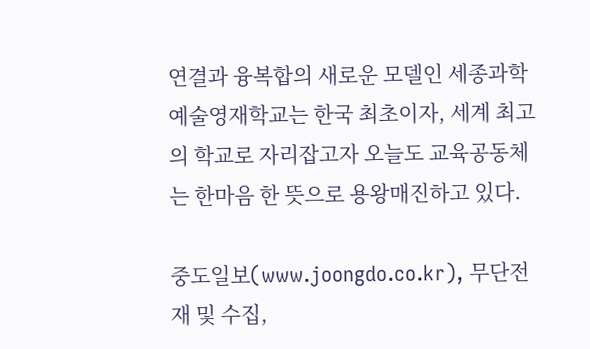연결과 융복합의 새로운 모델인 세종과학예술영재학교는 한국 최초이자, 세계 최고의 학교로 자리잡고자 오늘도 교육공동체는 한마음 한 뜻으로 용왕매진하고 있다.

중도일보(www.joongdo.co.kr), 무단전재 및 수집,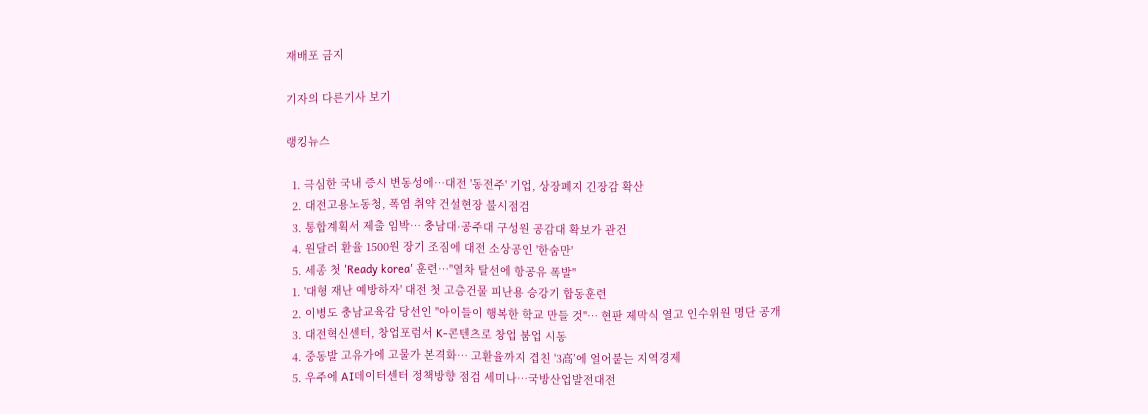재배포 금지

기자의 다른기사 보기

랭킹뉴스

  1. 극심한 국내 증시 변동성에…대전 '동전주' 기업, 상장폐지 긴장감 확산
  2. 대전고용노동청, 폭염 취약 건설현장 불시점검
  3. 통합계획서 제출 임박… 충남대·공주대 구성원 공감대 확보가 관건
  4. 원달러 환율 1500원 장기 조짐에 대전 소상공인 '한숨만'
  5. 세종 첫 'Ready korea' 훈련…"열차 탈선에 항공유 폭발"
  1. '대형 재난 예방하자' 대전 첫 고층건물 피난용 승강기 합동훈련
  2. 이병도 충남교육감 당선인 "아이들이 행복한 학교 만들 것"… 현판 제막식 열고 인수위원 명단 공개
  3. 대전혁신센터, 창업포럼서 K-콘텐츠로 창업 붐업 시동
  4. 중동발 고유가에 고물가 본격화… 고환율까지 겹친 '3高’에 얼어붙는 지역경제
  5. 우주에 AI데이터센터 정책방향 점검 세미나…국방산업발전대전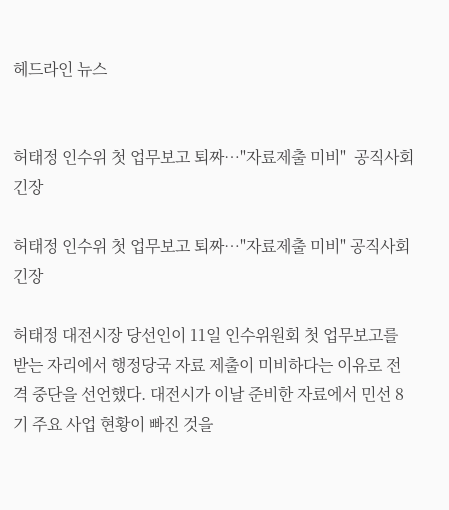헤드라인 뉴스


허태정 인수위 첫 업무보고 퇴짜…"자료제출 미비"  공직사회 긴장

허태정 인수위 첫 업무보고 퇴짜…"자료제출 미비" 공직사회 긴장

허태정 대전시장 당선인이 11일 인수위원회 첫 업무보고를 받는 자리에서 행정당국 자료 제출이 미비하다는 이유로 전격 중단을 선언했다. 대전시가 이날 준비한 자료에서 민선 8기 주요 사업 현황이 빠진 것을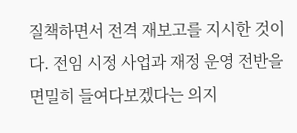질책하면서 전격 재보고를 지시한 것이다. 전임 시정 사업과 재정 운영 전반을 면밀히 들여다보겠다는 의지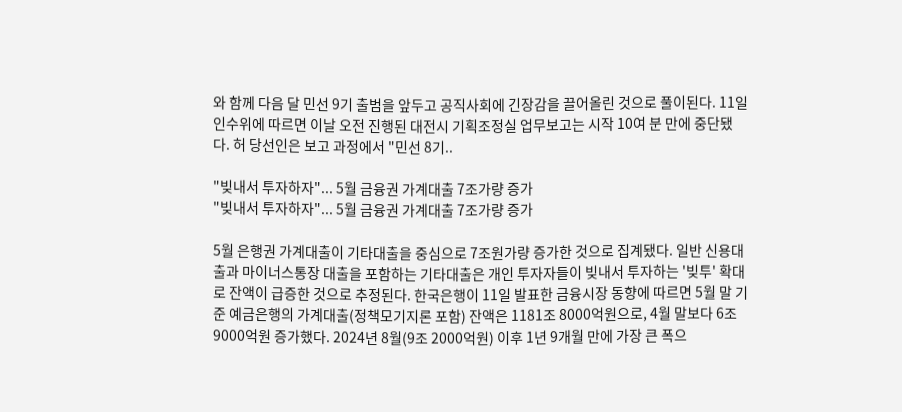와 함께 다음 달 민선 9기 출범을 앞두고 공직사회에 긴장감을 끌어올린 것으로 풀이된다. 11일 인수위에 따르면 이날 오전 진행된 대전시 기획조정실 업무보고는 시작 10여 분 만에 중단됐다. 허 당선인은 보고 과정에서 "민선 8기..

"빚내서 투자하자"... 5월 금융권 가계대출 7조가량 증가
"빚내서 투자하자"... 5월 금융권 가계대출 7조가량 증가

5월 은행권 가계대출이 기타대출을 중심으로 7조원가량 증가한 것으로 집계됐다. 일반 신용대출과 마이너스통장 대출을 포함하는 기타대출은 개인 투자자들이 빚내서 투자하는 '빚투' 확대로 잔액이 급증한 것으로 추정된다. 한국은행이 11일 발표한 금융시장 동향에 따르면 5월 말 기준 예금은행의 가계대출(정책모기지론 포함) 잔액은 1181조 8000억원으로, 4월 말보다 6조 9000억원 증가했다. 2024년 8월(9조 2000억원) 이후 1년 9개월 만에 가장 큰 폭으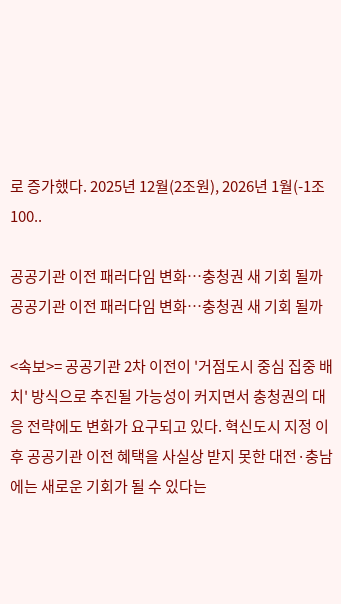로 증가했다. 2025년 12월(2조원), 2026년 1월(-1조 100..

공공기관 이전 패러다임 변화…충청권 새 기회 될까
공공기관 이전 패러다임 변화…충청권 새 기회 될까

<속보>= 공공기관 2차 이전이 '거점도시 중심 집중 배치' 방식으로 추진될 가능성이 커지면서 충청권의 대응 전략에도 변화가 요구되고 있다. 혁신도시 지정 이후 공공기관 이전 혜택을 사실상 받지 못한 대전·충남에는 새로운 기회가 될 수 있다는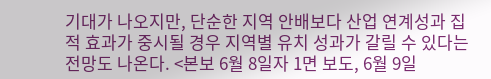기대가 나오지만, 단순한 지역 안배보다 산업 연계성과 집적 효과가 중시될 경우 지역별 유치 성과가 갈릴 수 있다는 전망도 나온다. <본보 6월 8일자 1면 보도, 6월 9일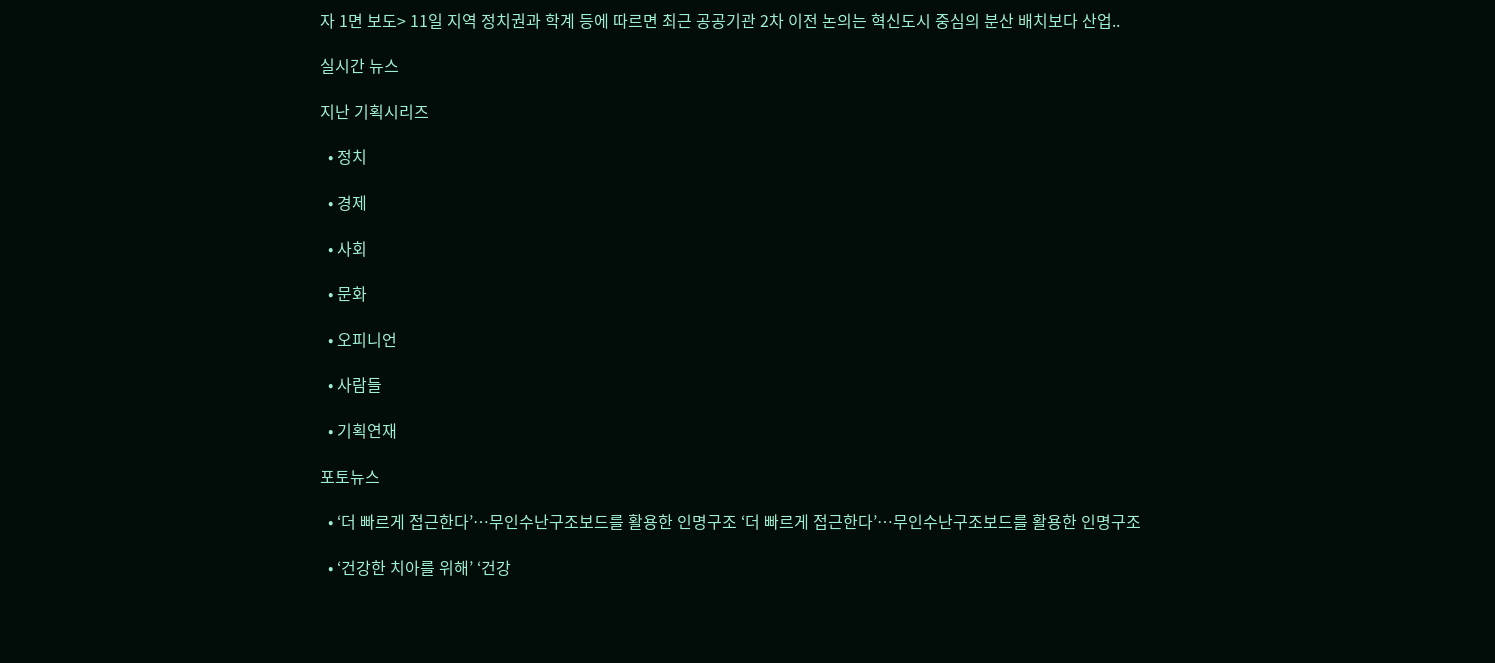자 1면 보도> 11일 지역 정치권과 학계 등에 따르면 최근 공공기관 2차 이전 논의는 혁신도시 중심의 분산 배치보다 산업..

실시간 뉴스

지난 기획시리즈

  • 정치

  • 경제

  • 사회

  • 문화

  • 오피니언

  • 사람들

  • 기획연재

포토뉴스

  • ‘더 빠르게 접근한다’…무인수난구조보드를 활용한 인명구조 ‘더 빠르게 접근한다’…무인수난구조보드를 활용한 인명구조

  • ‘건강한 치아를 위해’ ‘건강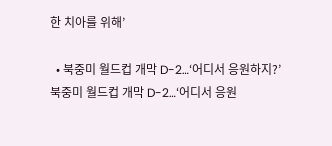한 치아를 위해’

  • 북중미 월드컵 개막 D-2…‘어디서 응원하지?’ 북중미 월드컵 개막 D-2…‘어디서 응원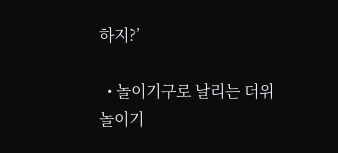하지?’

  • 놀이기구로 날리는 더위 놀이기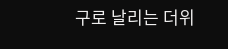구로 날리는 더위